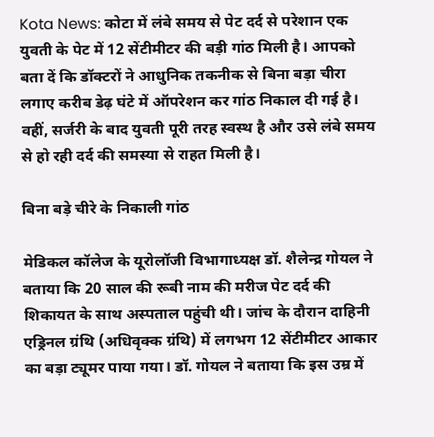Kota News: कोटा में लंबे समय से पेट दर्द से परेशान एक युवती के पेट में 12 सेंटीमीटर की बड़ी गांठ मिली है। आपको बता दें कि डॉक्टरों ने आधुनिक तकनीक से बिना बड़ा चीरा लगाए करीब डेढ़ घंटे में ऑपरेशन कर गांठ निकाल दी गई है। वहीं, सर्जरी के बाद युवती पूरी तरह स्वस्थ है और उसे लंबे समय से हो रही दर्द की समस्या से राहत मिली है।

बिना बड़े चीरे के निकाली गांठ

मेडिकल कॉलेज के यूरोलॉजी विभागाध्यक्ष डॉ. शैलेन्द्र गोयल ने बताया कि 20 साल की रूबी नाम की मरीज पेट दर्द की शिकायत के साथ अस्पताल पहुंची थी। जांच के दौरान दाहिनी एड्रिनल ग्रंथि (अधिवृक्क ग्रंथि) में लगभग 12 सेंटीमीटर आकार का बड़ा ट्यूमर पाया गया। डॉ. गोयल ने बताया कि इस उम्र में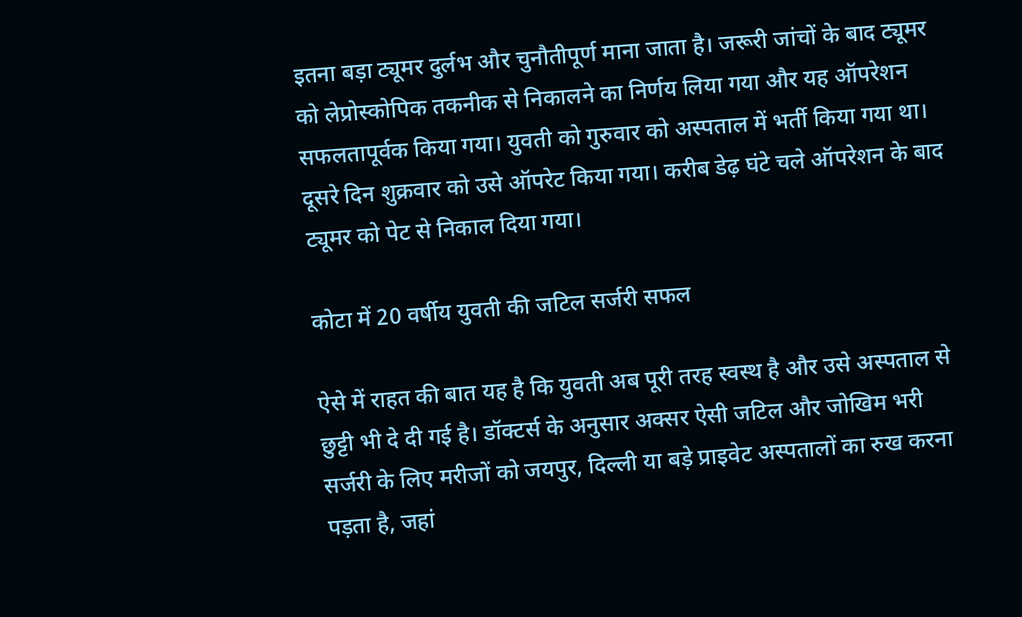इतना बड़ा ट्यूमर दुर्लभ और चुनौतीपूर्ण माना जाता है। जरूरी जांचों के बाद ट्यूमर को लेप्रोस्कोपिक तकनीक से निकालने का निर्णय लिया गया और यह ऑपरेशन सफलतापूर्वक किया गया। युवती को गुरुवार को अस्पताल में भर्ती किया गया था। दूसरे दिन शुक्रवार को उसे ऑपरेट किया गया। करीब डेढ़ घंटे चले ऑपरेशन के बाद ट्यूमर को पेट से निकाल दिया गया।

कोटा में 20 वर्षीय युवती की जटिल सर्जरी सफल

ऐसे में राहत की बात यह है कि युवती अब पूरी तरह स्वस्थ है और उसे अस्पताल से छुट्टी भी दे दी गई है। डॉक्टर्स के अनुसार अक्सर ऐसी जटिल और जोखिम भरी सर्जरी के लिए मरीजों को जयपुर, दिल्ली या बड़े प्राइवेट अस्पतालों का रुख करना पड़ता है, जहां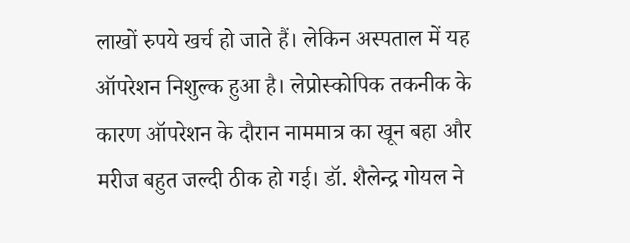लाखों रुपये खर्च हो जाते हैं। लेकिन अस्पताल में यह ऑपरेशन निशुल्क हुआ है। लेप्रोस्कोपिक तकनीक के कारण ऑपरेशन के दौरान नाममात्र का खून बहा और मरीज बहुत जल्दी ठीक हो गई। डॉ. शैलेन्द्र गोयल ने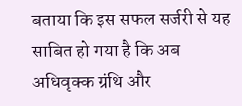बताया कि इस सफल सर्जरी से यह साबित हो गया है कि अब अधिवृक्क ग्रंथि और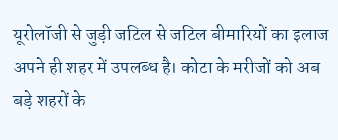यूरोलॉजी से जुड़ी जटिल से जटिल बीमारियों का इलाज अपने ही शहर में उपलब्ध है। कोटा के मरीजों को अब बड़े शहरों के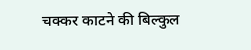चक्कर काटने की बिल्कुल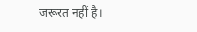जरूरत नहीं है।